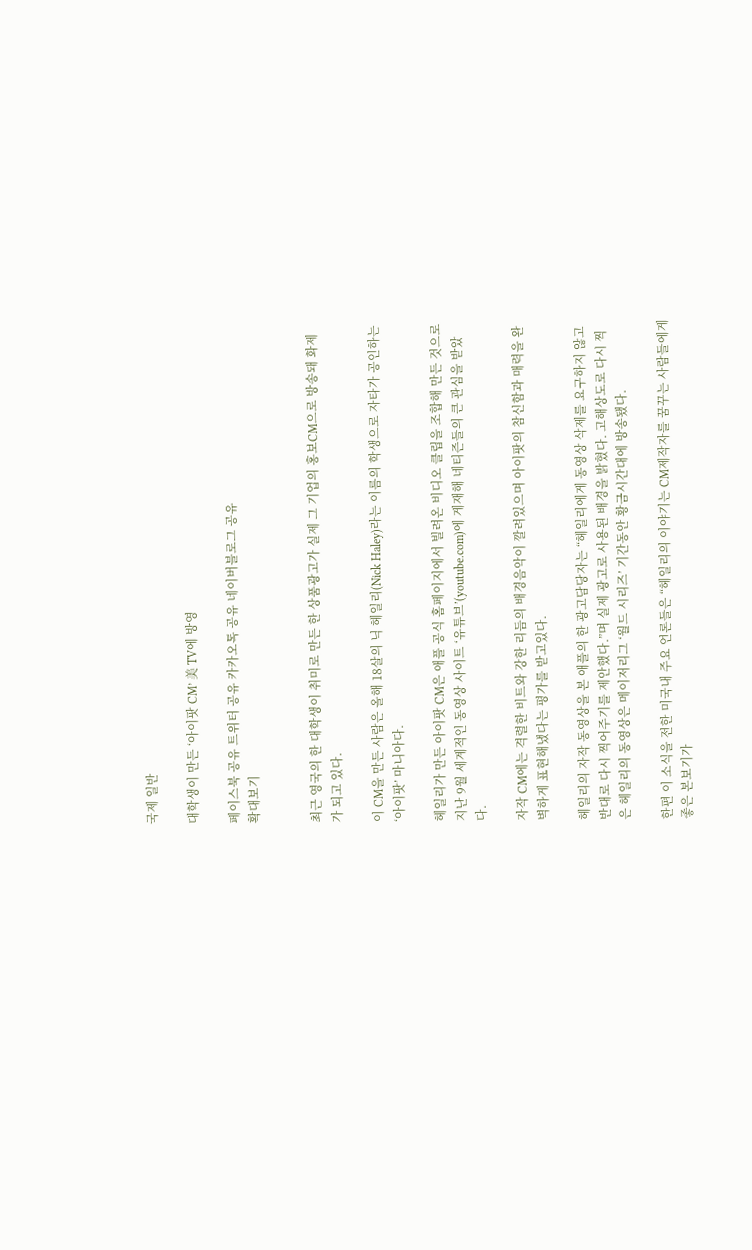국제 일반

대학생이 만든 ‘아이팟 CM’ 美 TV에 방영

페이스북 공유 트위터 공유 카카오톡 공유 네이버블로그 공유
확대보기


최근 영국의 한 대학생이 취미로 만든 한 상품광고가 실제 그 기업의 홍보CM으로 방송돼 화제가 되고 있다.

이 CM을 만든 사람은 올해 18살의 닉 헤일리(Nick Haley)라는 이름의 학생으로 자타가 공인하는 ‘아이팟’ 마니아다.

헤일리가 만든 아이팟 CM은 애플 공식 홈페이지에서 빌려온 비디오 클립을 조합해 만든 것으로 지난 9월 세계적인 동영상 사이트 ‘유튜브’(youtube.com)에 게재해 네티즌들의 큰 관심을 받았다.

자작 CM에는 격렬한 비트와 강한 리듬의 배경음악이 깔려있으며 아이팟의 참신함과 매력을 완벽하게 표현해냈다는 평가를 받고있다.

헤일리의 자작 동영상을 본 애플의 한 광고담당자는 “헤일리에게 동영상 삭제를 요구하지 않고 반대로 다시 찍어주기를 제안했다.”며 실제 광고로 사용된 배경을 밝혔다. 고해상도로 다시 찍은 헤일리의 동영상은 메이저리그 ‘월드 시리즈’ 기간동안 황금시간대에 방송됐다.

한편 이 소식을 전한 미국내 주요 언론들은 “헤일리의 이야기는 CM제작자를 꿈꾸는 사람들에게 좋은 본보기가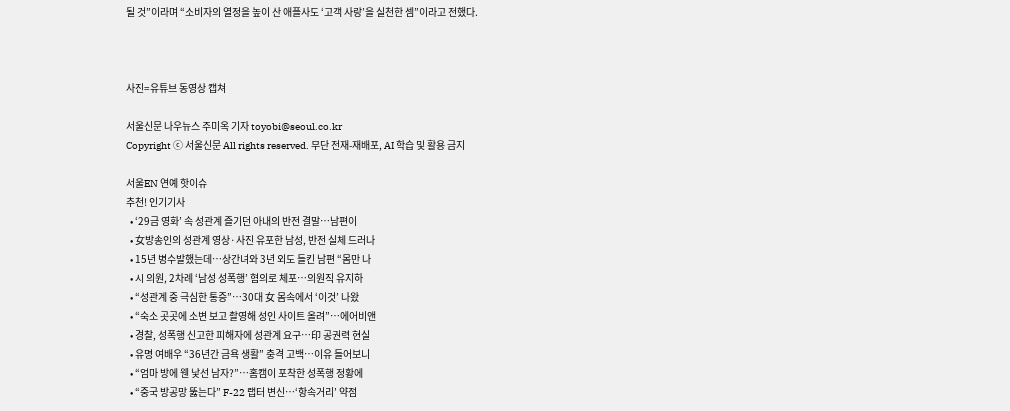될 것”이라며 “소비자의 열정을 높이 산 애플사도 ‘고객 사랑’을 실천한 셈”이라고 전했다.



사진=유튜브 동영상 캡쳐

서울신문 나우뉴스 주미옥 기자 toyobi@seoul.co.kr
Copyright ⓒ 서울신문 All rights reserved. 무단 전재-재배포, AI 학습 및 활용 금지

서울EN 연예 핫이슈
추천! 인기기사
  • ‘29금 영화’ 속 성관계 즐기던 아내의 반전 결말…남편이
  • 女방송인의 성관계 영상·사진 유포한 남성, 반전 실체 드러나
  • 15년 병수발했는데…상간녀와 3년 외도 들킨 남편 “몸만 나
  • 시 의원, 2차례 ‘남성 성폭행’ 혐의로 체포…의원직 유지하
  • “성관계 중 극심한 통증”…30대 女 몸속에서 ‘이것’ 나왔
  • “숙소 곳곳에 소변 보고 촬영해 성인 사이트 올려”…에어비앤
  • 경찰, 성폭행 신고한 피해자에 성관계 요구…印 공권력 현실
  • 유명 여배우 “36년간 금욕 생활” 충격 고백…이유 들어보니
  • “엄마 방에 웬 낯선 남자?”…홈캠이 포착한 성폭행 정황에
  • “중국 방공망 뚫는다” F-22 랩터 변신…‘항속거리’ 약점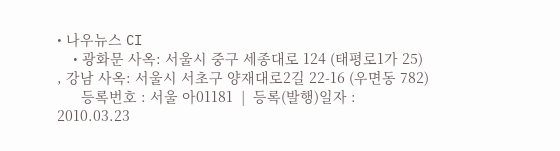• 나우뉴스 CI
    • 광화문 사옥: 서울시 중구 세종대로 124 (태평로1가 25) , 강남 사옥: 서울시 서초구 양재대로2길 22-16 (우면동 782)
      등록번호 : 서울 아01181  |  등록(발행)일자 : 2010.03.23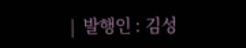|  발행인 : 김성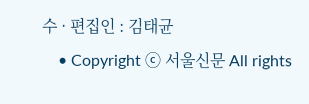수 · 편집인 : 김태균
    • Copyright ⓒ 서울신문 All rights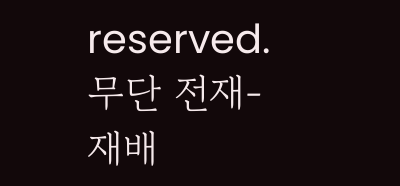reserved. 무단 전재-재배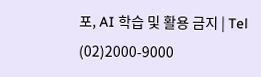포, AI 학습 및 활용 금지 | Tel (02)2000-9000